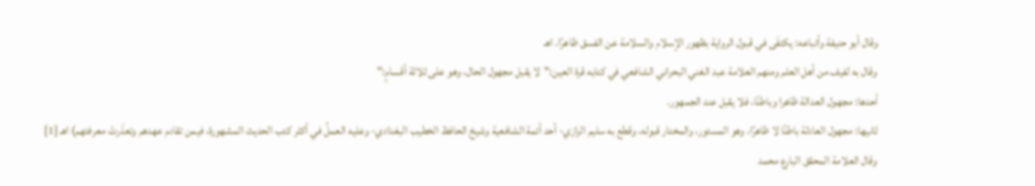وقال أبو حنيفة وأتباعه: يكتفَى في قبول الرواية بظهور الإسلام والسلامة عن الفسق ظاهرًا. اهـ
وقال به لفيف من أهل العلم ومنهم العلامة عبد الغني البحراني الشافعي في كتابه قرة العين:"لا يقبل مجهول الحال، وهو على ثلاثة أقسامٍ:"
أحدها: مجهول العدالة ظاهرا وباطنًا، فلا يقبل عند الجمهور.
ثانيها: مجهول العادلة باطنًا لا ظاهرًا، وهو المستور، والمختار قبوله، وقطع به سليم الرازي- أحد أئمة الشافعية وشيخ الحافظ الخطيب البغدادي- وعليه العملُ في أكثر كتب الحديث المشهورة، فيمن تقادم عهدهم وتعذَرتْ معرفتهم) اهـ [1]
وقال العلامة المحقق البارع محمد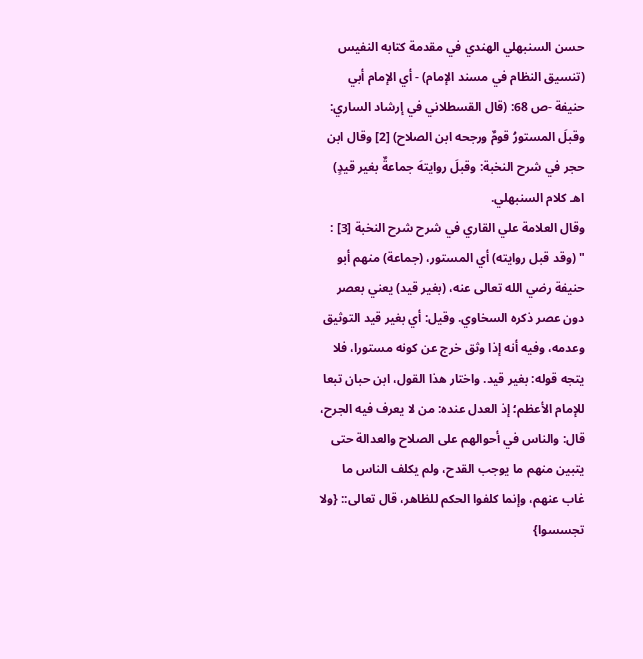حسن السنبهلي الهندي في مقدمة كتابه النفيس (تنسيق النظام في مسند الإمام) - أي الإمام أبي حنيفة -ص 68: (قال القسطلاني في إرشاد الساري: وقبلَ المستورُ قومٌ ورجحه ابن الصلاح) [2] وقال ابن حجر في شرح النخبة: وقبلَ روايتهَ جماعةٌ بغير قيدٍ) اهـ كلام السنبهلي.
وقال العلامة علي القاري في شرح شرح النخبة [3] :
" (وقد قبل روايته) أي المستور، (جماعة) منهم أبو حنيفة رضي الله تعالى عنه، (بغير قيد) يعني بعصر دون عصر ذكره السخاوي. وقيل: أي بغير قيد التوثيق وعدمه، وفيه أنه إذا وثق خرج عن كونه مستورا، فلا يتجه قوله: بغير قيد. واختار هذا القول، ابن حبان تبعا للإمام الأعظم؛ إذ العدل عنده: من لا يعرف فيه الجرح، قال: والناس في أحوالهم على الصلاح والعدالة حتى يتبين منهم ما يوجب القدح، ولم يكلف الناس ما غاب عنهم، وإنما كلفوا الحكم للظاهر، قال تعالى:: {ولا تجسسوا}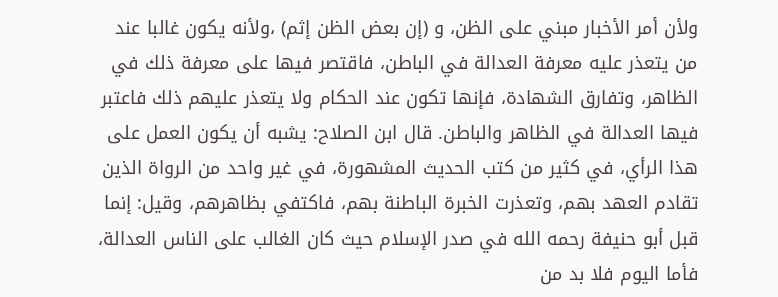ولأن أمر الأخبار مبني على الظن، و (إن بعض الظن إثم) ،ولأنه يكون غالبا عند من يتعذر عليه معرفة العدالة في الباطن، فاقتصر فيها على معرفة ذلك في الظاهر، وتفارق الشهادة، فإنها تكون عند الحكام ولا يتعذر عليهم ذلك فاعتبر فيها العدالة في الظاهر والباطن. قال ابن الصلاح: يشبه أن يكون العمل على هذا الرأي، في كثير من كتب الحديث المشهورة، في غير واحد من الرواة الذين تقادم العهد بهم، وتعذرت الخبرة الباطنة بهم، فاكتفي بظاهرهم، وقيل: إنما قبل أبو حنيفة رحمه الله في صدر الإسلام حيث كان الغالب على الناس العدالة، فأما اليوم فلا بد من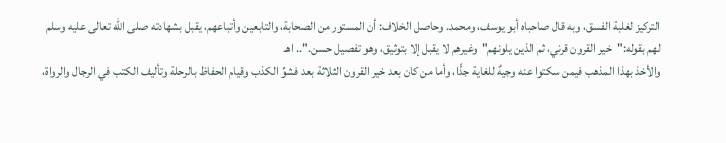التركيز لغلبة الفسق، وبه قال صاحباه أبو يوسف، ومحمد. وحاصل الخلاف: أن المستور من الصحابة، والتابعين وأتباعهم، يقبل بشهادته صلى الله تعالى عليه وسلم لهم بقوله:"خير القرون قرني، ثم الذين يلونهم"وغيرهم لا يقبل إلا بتوثيق، وهو تفصيل حسن.".. اهـ
والأخذ بهذا المذهب فيمن سكتوا عنه وجيهٌ للغاية جدًّا، وأما من كان بعد خير القرون الثلاثة بعد فشوِّ الكذب وقيام الحفاظ بالرحلة وتأليف الكتب في الرجال والرواة،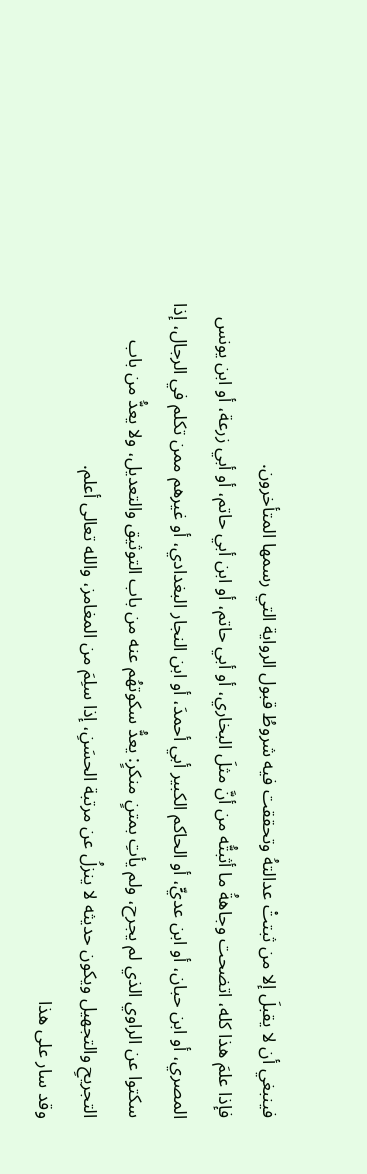فينبغي أن لا يقبلَ إلا من ثبتتْ عدالتهُ وتحققت فيه شروطُ قبول الرواية التي رسمها المتأخرون.
فإذا علمَ هذا كله، اتضحت وجاهةُ ما أثبتُّه من أنَّ مثلَ البخاري، أو أبي حاتم، أو ابن أبي حاتم، أو أبي زرعة، أو ابن يونس المصري، أو ابن حبان، أو ابن عديٍّ، أو الحاكم الكبير أبي أحمدَ، أو ابن النجار البغدادي، أو غيرهم ممن تكلم في الرجال، إذا سكتوا عن الراوي الذي لم يجرح، ولم يأتِ بمتنٍ منكرٍ: يعدُّ سكوتهُم عنه من باب التوثيق والتعديل، ولا يعدُّ من باب التجريحِ والتجهيل ويكون حديثه لا ينزلُ عن مرتبة الحسَنِ، إذا سلِمَ من المغامز، والله تعالى أعلم.
وقد سار على هذا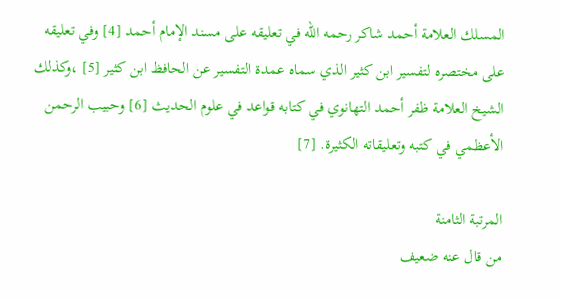المسلك العلامة أحمد شاكر رحمه الله في تعليقه على مسند الإمام أحمد [4] وفي تعليقه على مختصره لتفسير ابن كثير الذي سماه عمدة التفسير عن الحافظ ابن كثير [5] ،وكذلك الشيخ العلامة ظفر أحمد التهانوي في كتابه قواعد في علوم الحديث [6] وحبيب الرحمن الأعظمي في كتبه وتعليقاته الكثيرة. [7]

المرتبة الثامنة
من قال عنه ضعيف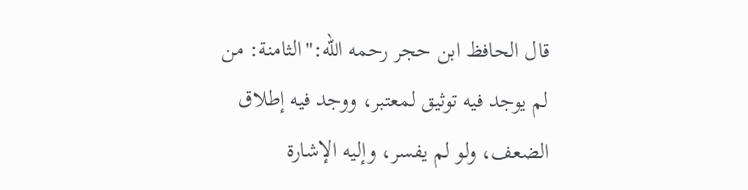قال الحافظ ابن حجر رحمه الله:"الثامنة: من لم يوجد فيه توثيق لمعتبر، ووجد فيه إطلاق الضعف، ولو لم يفسر، وإليه الإشارة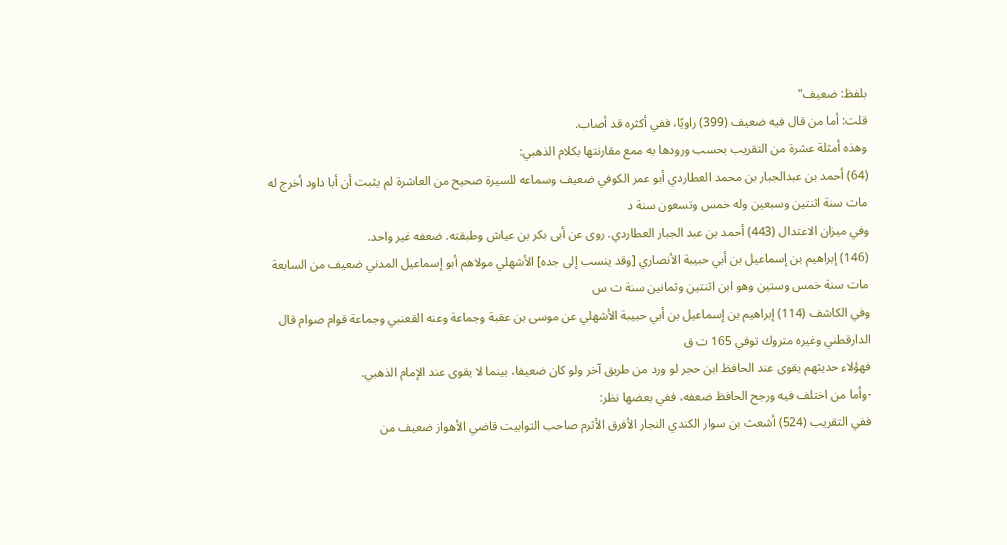بلفظ: ضعيف"
قلت: أما من قال فيه ضعيف (399) راويًا، ففي أكثره قد أصاب.
وهذه أمثلة عشرة من التقريب بحسب ورودها به ممع مقارنتها بكلام الذهبي:
(64) أحمد بن عبدالجبار بن محمد العطاردي أبو عمر الكوفي ضعيف وسماعه للسيرة صحيح من العاشرة لم يثبت أن أبا داود أخرج له مات سنة اثنتين وسبعين وله خمس وتسعون سنة د
وفي ميزان الاعتدال (443) أحمد بن عبد الجبار العطاردي. روى عن أبى بكر بن عياش وطبقته. ضعفه غير واحد.
(146) إبراهيم بن إسماعيل بن أبي حبيبة الأنصاري [وقد ينسب إلى جده] الأشهلي مولاهم أبو إسماعيل المدني ضعيف من السابعة مات سنة خمس وستين وهو ابن اثنتين وثمانين سنة ت س
وفي الكاشف (114) إبراهيم بن إسماعيل بن أبي حبيبة الأشهلي عن موسى بن عقبة وجماعة وعنه القعنبي وجماعة قوام صوام قال الدارقطني وغيره متروك توفي 165 ت ق
فهؤلاء حديثهم يقوى عند الحافظ ابن حجر لو ورد من طريق آخر ولو كان ضعيفا، بينما لا يقوى عند الإمام الذهبي.
-وأما من اختلف فيه ورجح الحافظ ضعفه، ففي بعضها نظر:
ففي التقريب (524) أشعث بن سوار الكندي النجار الأفرق الأثرم صاحب التوابيت قاضي الأهواز ضعيف من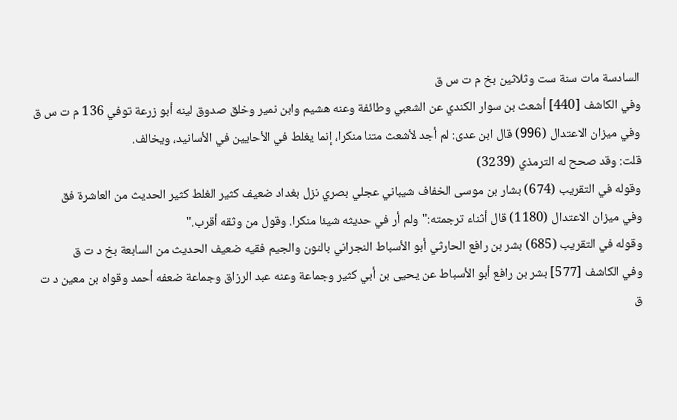السادسة مات سنة ست وثلاثين بخ م ت س ق
وفي الكاشف [440] أشعث بن سوار الكندي عن الشعبي وطائفة وعنه هشيم وابن نمير وخلق صدوق لينه أبو زرعة توفي 136 م ت س ق
وفي ميزان الاعتدال (996) قال ابن عدى: لم أجد لأشعث متنا منكرا، إنما يغلط في الأحايين في الأسانيد، ويخالف.
قلت: وقد صحح له الترمذي (3239)
وقوله في التقريب (674) بشار بن موسى الخفاف شيباني عجلي بصري نزل بغداد ضعيف كثير الغلط كثير الحديث من العاشرة فق
وفي ميزان الاعتدال (1180) قال أثناء ترجمته:"ولم أر في حديثه شيئا منكرا. وقول من وثقه أقرب."
وقوله في التقريب (685) بشر بن رافع الحارثي أبو الأسباط النجراني بالنون والجيم فقيه ضعيف الحديث من السابعة بخ د ت ق
وفي الكاشف [577] بشر بن رافع أبو الأسباط عن يحيى بن أبي كثير وجماعة وعنه عبد الرزاق وجماعة ضعفه أحمد وقواه بن معين د ت ق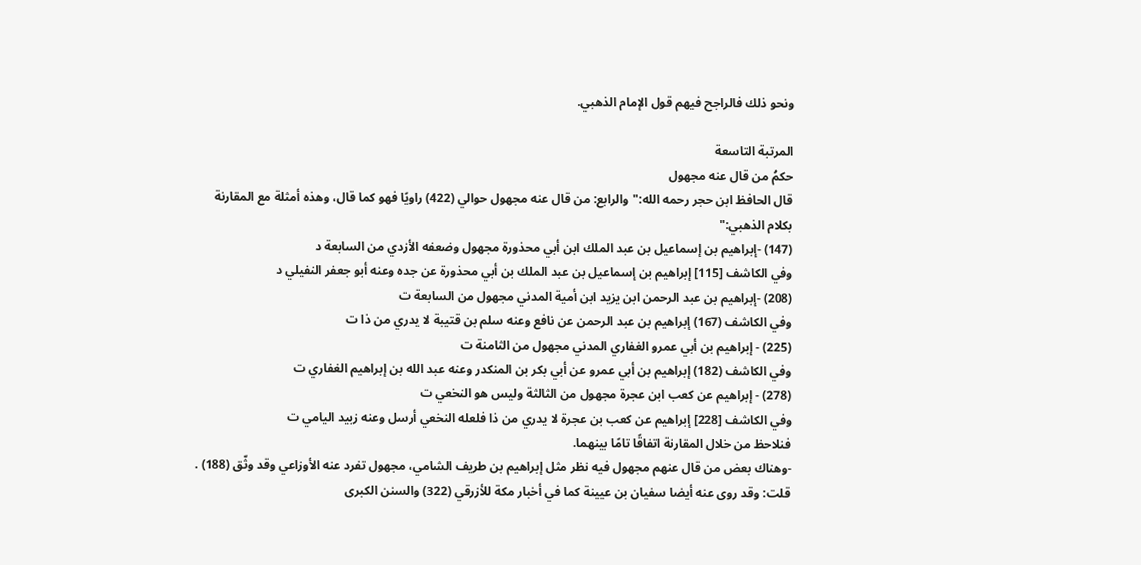ونحو ذلك فالراجح فيهم قول الإمام الذهبي.

المرتبة التاسعة
حكمُ من قال عنه مجهول
قال الحافظ ابن حجر رحمه الله:"والرابع: من قال عنه مجهول حوالي (422) راويًا فهو كما قال، وهذه أمثلة مع المقارنة بكلام الذهبي:"
(147) -إبراهيم بن إسماعيل بن عبد الملك ابن أبي محذورة مجهول وضعفه الأزدي من السابعة د
وفي الكاشف [115] إبراهيم بن إسماعيل بن عبد الملك بن أبي محذورة عن جده وعنه أبو جعفر النفيلي د
(208) -إبراهيم بن عبد الرحمن ابن يزيد ابن أمية المدني مجهول من السابعة ت
وفي الكاشف (167) إبراهيم بن عبد الرحمن عن نافع وعنه سلم بن قتيبة لا يدري من ذا ت
(225) - إبراهيم بن أبي عمرو الغفاري المدني مجهول من الثامنة ت
وفي الكاشف (182) إبراهيم بن أبي عمرو عن أبي بكر بن المنكدر وعنه عبد الله بن إبراهيم الغفاري ت
(278) - إبراهيم عن كعب ابن عجرة مجهول من الثالثة وليس هو النخعي ت
وفي الكاشف [228] إبراهيم عن كعب بن عجرة لا يدري من ذا فلعله النخعي أرسل وعنه زبيد اليامي ت
فنلاحظ من خلال المقارنة اتفاقًا تامًا بينهما.
-وهناك بعض من قال عنهم مجهول فيه نظر مثل إبراهيم بن طريف الشامي، مجهول تفرد عنه الأوزاعي وقد وثّق (188) .
قلت: وقد روى عنه أيضا سفيان بن عيينة كما في أخبار مكة للأزرقي (322) والسنن الكبرى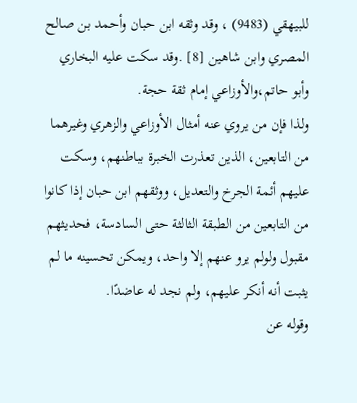للبيهقي (9483) ، وقد وثقه ابن حبان وأحمد بن صالح المصري وابن شاهين [8] .وقد سكت عليه البخاري وأبو حاتم،والأوزاعي إمام ثقة حجة.
ولذا فإن من يروي عنه أمثال الأوزاعي والزهري وغيرهما من التابعين، الذين تعذرت الخبرة بباطنهم، وسكت عليهم أئمة الجرخ والتعديل، ووثقهم ابن حبان إذا كانوا من التابعين من الطبقة الثالثة حتى السادسة، فحديثهم مقبول ولولم يرو عنهم إلا واحد، ويمكن تحسينه ما لم يثبت أنه أنكر عليهم، ولم نجد له عاضدًا.
وقوله عن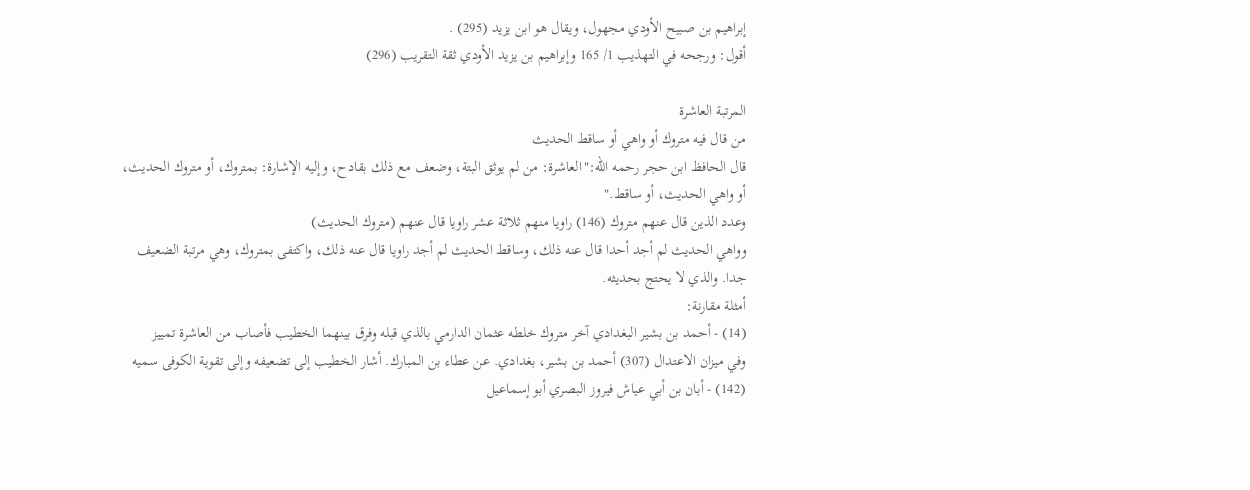إبراهيم بن صبيح الأودي مجهول، ويقال هو ابن يزيد (295) .
أقول: ورجحه في التهذيب 1/ 165 وإبراهيم بن يزيد الأودي ثقة التقريب (296)

المرتبة العاشرة
من قال فيه متروك أو واهي أو ساقط الحديث
قال الحافظ ابن حجر رحمه الله:"العاشرة: من لم يوثق البتة، وضعف مع ذلك بقادح، وإليه الإشارة: بمتروك، أو متروك الحديث، أو واهي الحديث، أو ساقط."
وعدد الذين قال عنهم متروك (146) راويا منهم ثلاثة عشر راويا قال عنهم (متروك الحديث)
وواهي الحديث لم أجد أحدا قال عنه ذلك، وساقط الحديث لم أجد راويا قال عنه ذلك، واكتفى بمتروك، وهي مرتبة الضعيف جدا. والذي لا يحتج بحديثه.
أمثلة مقارنة:
(14) - أحمد بن بشير البغدادي آخر متروك خلطه عثمان الدارمي بالذي قبله وفرق بينهما الخطيب فأصاب من العاشرة تمييز
وفي ميزان الاعتدال (307) أحمد بن بشير، بغدادي. عن عطاء بن المبارك. أشار الخطيب إلى تضعيفه وإلى تقوية الكوفى سميه
(142) - أبان بن أبي عياش فيروز البصري أبو إسماعيل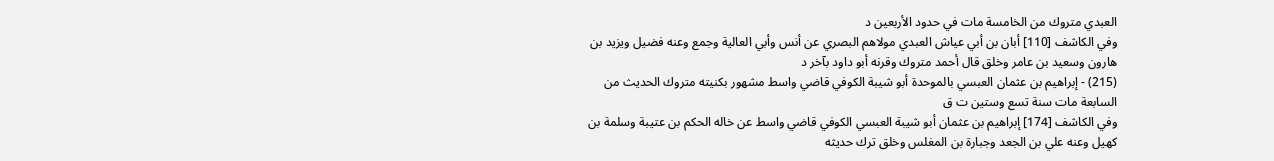العبدي متروك من الخامسة مات في حدود الأربعين د
وفي الكاشف [110] أبان بن أبي عياش العبدي مولاهم البصري عن أنس وأبي العالية وجمع وعنه فضيل ويزيد بن هارون وسعيد بن عامر وخلق قال أحمد متروك وقرنه أبو داود بآخر د
(215) - إبراهيم بن عثمان العبسي بالموحدة أبو شيبة الكوفي قاضي واسط مشهور بكنيته متروك الحديث من السابعة مات سنة تسع وستين ت ق
وفي الكاشف [174] إبراهيم بن عثمان أبو شيبة العبسي الكوفي قاضي واسط عن خاله الحكم بن عتيبة وسلمة بن كهيل وعنه علي بن الجعد وجبارة بن المغلس وخلق ترك حديثه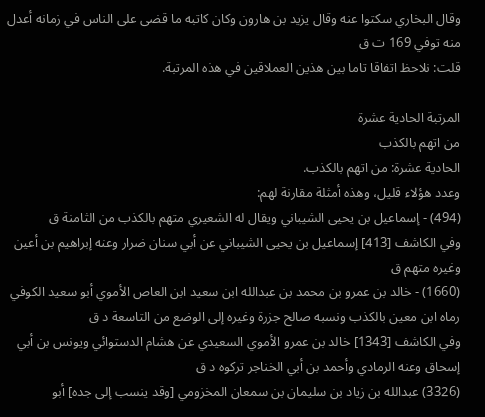وقال البخاري سكتوا عنه وقال يزيد بن هارون وكان كاتبه ما قضى على الناس في زمانه أعدل منه توفي 169 ت ق
قلت: نلاحظ اتفاقا تاما بين هذين العملاقين في هذه المرتبة.

المرتبة الحادية عشرة
من اتهم بالكذب
الحادية عشرة: من اتهم بالكذب.
وعدد هؤلاء قليل، وهذه أمثلة مقارنة لهم:
(494) - إسماعيل بن يحيى الشيباني ويقال له الشعيري متهم بالكذب من الثامنة ق
وفي الكاشف [413] إسماعيل بن يحيى الشيباني عن أبي سنان ضرار وعنه إبراهيم بن أعين وغيره متهم ق
(1660) - خالد بن عمرو بن محمد بن عبدالله ابن سعيد ابن العاص الأموي أبو سعيد الكوفي رماه ابن معين بالكذب ونسبه صالح جزرة وغيره إلى الوضع من التاسعة د ق
وفي الكاشف [1343] خالد بن عمرو الأموي السعيدي عن هشام الدستوائي ويونس بن أبي إسحاق وعنه الرمادي وأحمد بن أبي الخناجر تركوه د ق
(3326) عبدالله بن زياد بن سليمان بن سمعان المخزومي [وقد ينسب إلى جده] أبو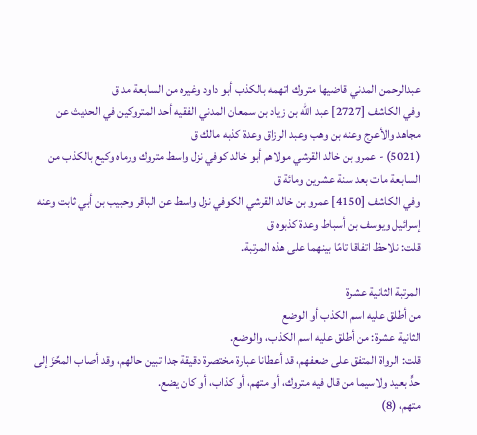عبدالرحمن المدني قاضيها متروك اتهمه بالكذب أبو داود وغيره من السابعة مد ق
وفي الكاشف [2727] عبد الله بن زياد بن سمعان المدني الفقيه أحد المتروكين في الحديث عن مجاهد والأعرج وعنه بن وهب وعبد الرزاق وعدة كذبه مالك ق
(5021) - عمرو بن خالد القرشي مولاهم أبو خالد كوفي نزل واسط متروك ورماه وكيع بالكذب من السابعة مات بعد سنة عشرين ومائة ق
وفي الكاشف [4150] عمرو بن خالد القرشي الكوفي نزل واسط عن الباقر وحبيب بن أبي ثابت وعنه إسرائيل ويوسف بن أسباط وعدة كذبوه ق
قلت: نلاحظ اتفاقا تامًا بينهما على هذه المرتبة.

المرتبة الثانية عشرة
من أطلق عليه اسم الكذب أو الوضع
الثانية عشرة: من أطلق عليه اسم الكذب، والوضع.
قلت: الرواة المتفق على ضعفهم، قد أعطانا عبارة مختصرة دقيقة جدا تبين حالهم، وقد أصاب المحِّزَ إلى حدٍّ بعيد ولاسيما من قال فيه متروك، أو متهم، أو كذاب، أو كان يضع.
متهم، (8)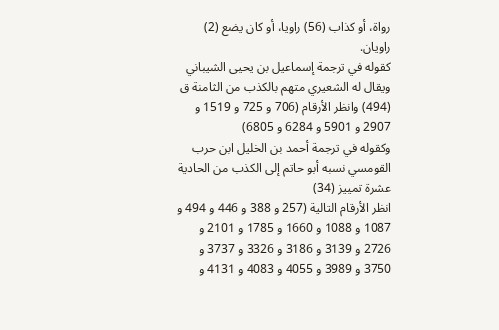رواة، أو كذاب (56) راويا، أو كان يضع (2) راويان.
كقوله في ترجمة إسماعيل بن يحيى الشيباني ويقال له الشعيري متهم بالكذب من الثامنة ق (494) وانظر الأرقام (706 و 725 و 1519 و 2907 و 5901 و 6284 و 6805)
وكقوله في ترجمة أحمد بن الخليل ابن حرب القومسي نسبه أبو حاتم إلى الكذب من الحادية عشرة تمييز (34)
انظر الأرقام التالية (257 و 388 و 446 و 494 و 1087 و 1088 و 1660 و 1785 و 2101 و 2726 و 3139 و 3186 و 3326 و 3737 و 3750 و 3989 و 4055 و 4083 و 4131 و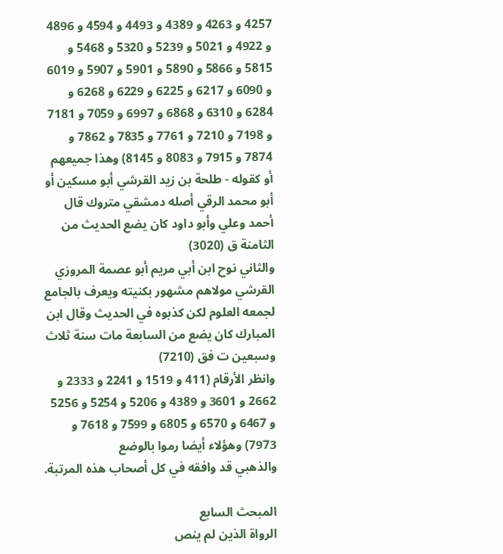4257 و 4263 و 4389 و 4493 و 4594 و 4896 و 4922 و 5021 و 5239 و 5320 و 5468 و 5815 و 5866 و 5890 و 5901 و 5907 و 6019 و 6090 و 6217 و 6225 و 6229 و 6268 و 6284 و 6310 و 6868 و 6997 و 7059 و 7181 و 7198 و 7210 و 7761 و 7835 و 7862 و 7874 و 7915 و 8083 و 8145) وهذا جميعهم
أو كقوله - طلحة بن زيد القرشي أبو مسكين أو أبو محمد الرقي أصله دمشقي متروك قال أحمد وعلي وأبو داود كان يضع الحديث من الثامنة ق (3020)
والثاني نوح ابن أبي مريم أبو عصمة المروزي القرشي مولاهم مشهور بكنيته ويعرف بالجامع لجمعه العلوم لكن كذبوه في الحديث وقال ابن المبارك كان يضع من السابعة مات سنة ثلاث وسبعين ت فق (7210)
وانظر الأرقام (411 و 1519 و 2241 و 2333 و 2662 و 3601 و 4389 و 5206 و 5254 و 5256 و 6467 و 6570 و 6805 و 7599 و 7618 و 7973) وهؤلاء أيضا رموا بالوضع
والذهبي قد وافقه في كل أصحاب هذه المرتبة.

المبحث السابع
الرواة الذين لم ينص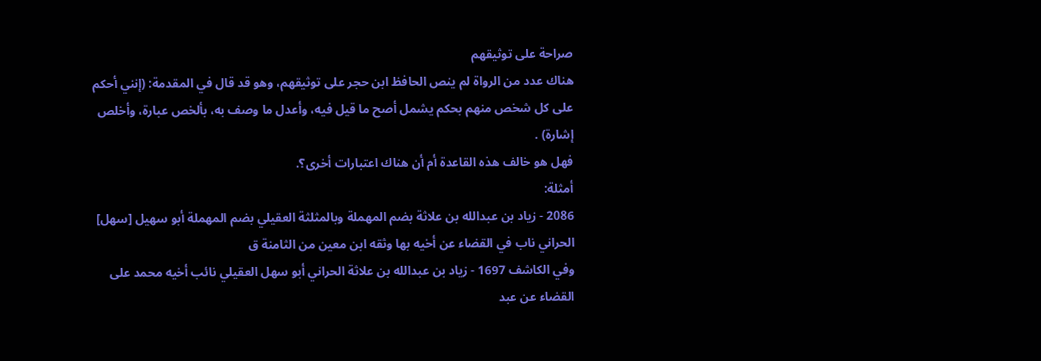صراحة على توثيقهم
هناك عدد من الرواة لم ينص الحافظ ابن حجر على توثيقهم، وهو قد قال في المقدمة: (إنني أحكم على كل شخص منهم بحكم يشمل أصح ما قيل فيه، وأعدل ما وصف به، بألخص عبارة، وأخلص إشارة) .
فهل هو خالف هذه القاعدة أم أن هناك اعتبارات أخرى؟.
أمثلة:
2086 - زياد بن عبدالله بن علاثة بضم المهملة وبالمثلثة العقيلي بضم المهملة أبو سهيل [سهل] الحراني ناب في القضاء عن أخيه بها وثقه ابن معين من الثامنة ق
وفي الكاشف 1697 - زياد بن عبدالله بن علاثة الحراني أبو سهل العقيلي نائب أخيه محمد على القضاء عن عبد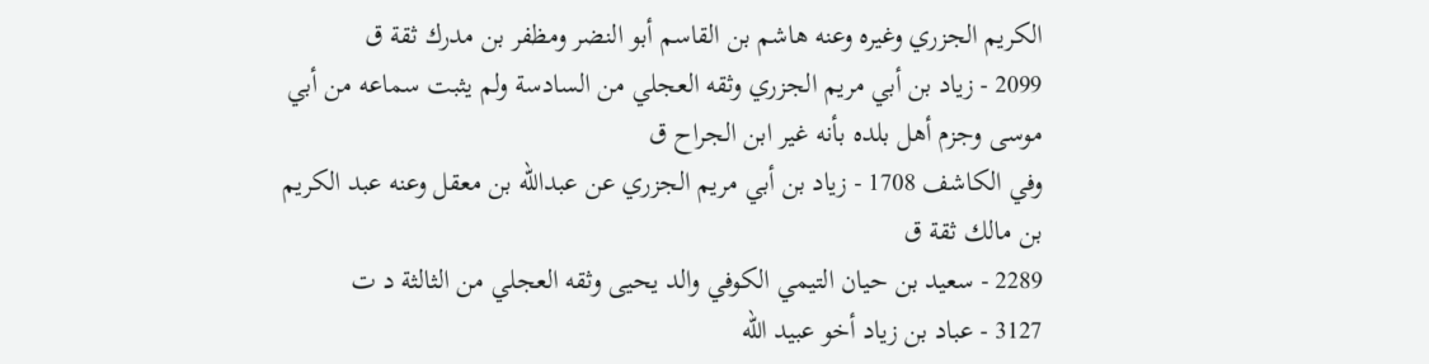الكريم الجزري وغيره وعنه هاشم بن القاسم أبو النضر ومظفر بن مدرك ثقة ق
2099 - زياد بن أبي مريم الجزري وثقه العجلي من السادسة ولم يثبت سماعه من أبي موسى وجزم أهل بلده بأنه غير ابن الجراح ق
وفي الكاشف 1708 - زياد بن أبي مريم الجزري عن عبدالله بن معقل وعنه عبد الكريم بن مالك ثقة ق
2289 - سعيد بن حيان التيمي الكوفي والد يحيى وثقه العجلي من الثالثة د ت
3127 - عباد بن زياد أخو عبيد الله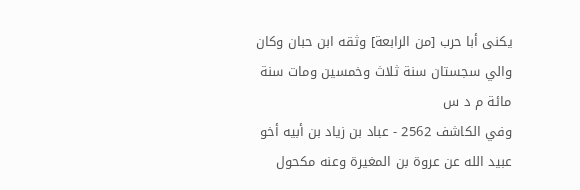يكنى أبا حرب [من الرابعة] وثقه ابن حبان وكان والي سجستان سنة ثلاث وخمسين ومات سنة مائة م د س
وفي الكاشف 2562 - عباد بن زياد بن أبيه أخو عبيد الله عن عروة بن المغيرة وعنه مكحول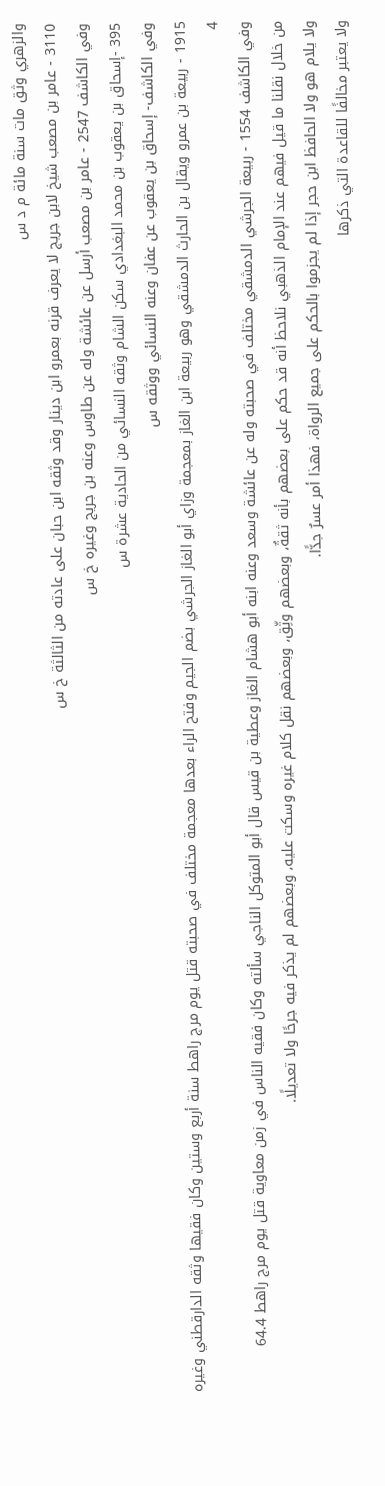والزهري وثق مات سنة مائة م د س
3110 - عامر بن مصعب شيخ لابن جريج لا يعرف قرنه بعمرو ابن دينار وقد وثقه ابن حبان على عادته من الثالثة خ س
وفي الكاشف 2547 - عامر بن مصعب أرسل عن عائشة وله عن طاوس وعنه بن جريج وغيره خ س
395 -إسحاق بن يعقوب بن محمد البغدادي سكن الشام وثقه النسائي من الحادية عشرة س
وفي الكاشف- إسحاق بن يعقوب عن عفان وعنه النسائي ووثقه س
1915 - ربيعة بن عمرو ويقال بن الحارث الدمشقي وهو ربيعة ابن الغاز بمعجمة وزاي أبو الغاز الجرشي بضم الجيم وفتح الراء بعدها معجمة مختلف في صحبته قتل يوم مرج راهط سنة أربع وستين وكان فقيها وثقه الدارقطني وغيره 4
وفي الكاشف 1554 - ربيعة الجرشي الدمشقي مختلف في صحبته وله عن عائشة وسعد وعنه ابنه أبو هشام الغاز وعطية بن قيس قال أبو المتوكل الناجي سألته وكان فقيه الناس في زمن معاوية قتل يوم مرج راهط 64.4
من خلال نقلنا ما قيل فيهم عند الإمام الذهبي نلاحظ أنه قد حكم على بعضهم بأنه ثقةٌ، وبعضهم وثِّق، وبعضهم نقل كلام غيره وسكت عليه، وبعضهم لم يذكر فيه جرحًا ولا تعديلًا.
ولا يلام هو ولا الحافظ ابن حجر إذا لم يجزموا بالحكم على جميع الرواة، فهذا أمر عسرٌ جدًّا.
ولا يعتبر مخالفًا للقاعدة التي ذكرها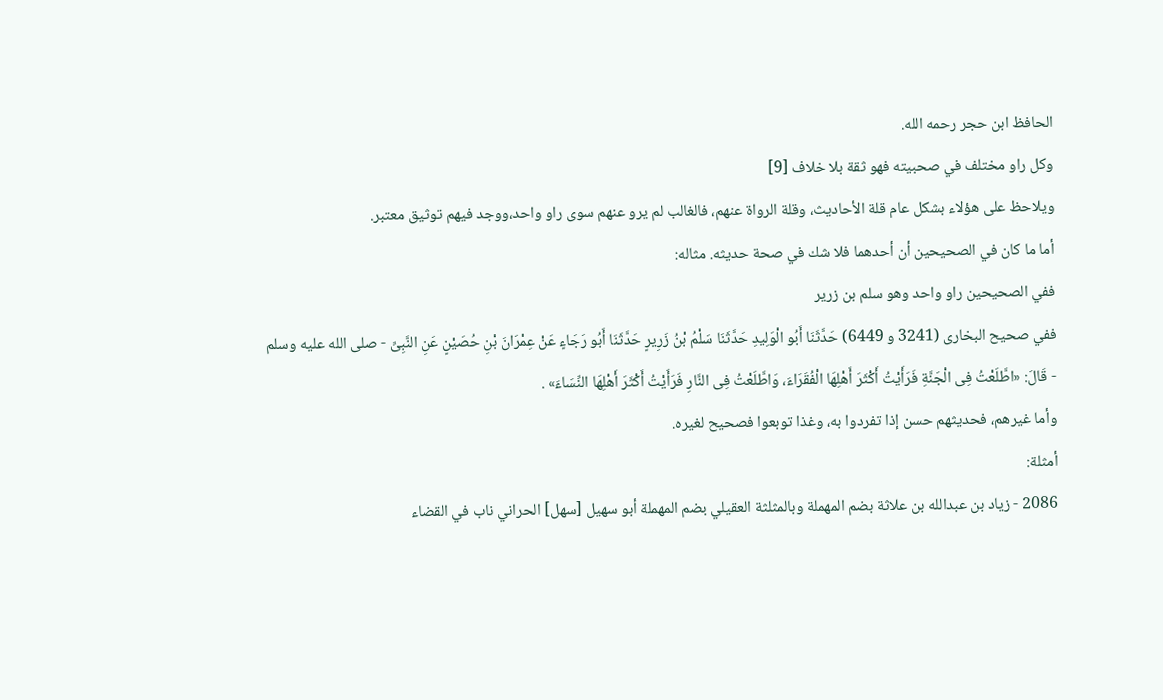الحافظ ابن حجر رحمه الله.
وكل راو مختلف في صحبيته فهو ثقة بلا خلاف [9]
ويلاحظ على هؤلاء بشكل عام قلة الأحاديث، وقلة الرواة عنهم، فالغالب لم يرو عنهم سوى راو واحد،ووجد فيهم توثيق معتبر.
أما ما كان في الصحيحين أن أحدهما فلا شك في صحة حديثه. مثاله:
ففي الصحيحين راو واحد وهو سلم بن زرير
ففي صحيح البخارى (3241 و 6449) حَدَّثَنَا أَبُو الْوَلِيدِ حَدَّثَنَا سَلْمُ بْنُ زَرِيرٍ حَدَّثَنَا أَبُو رَجَاءٍ عَنْ عِمْرَانَ بْنِ حُصَيْنٍ عَنِ النَّبِىِّ - صلى الله عليه وسلم - قَالَ: «اطَّلَعْتُ فِى الْجَنَّةِ فَرَأَيْتُ أَكْثَرَ أَهْلِهَا الْفُقَرَاءَ، وَاطَّلَعْتُ فِى النَّارِ فَرَأَيْتُ أَكْثَرَ أَهْلِهَا النِّسَاءَ» .
وأما غيرهم، فحديثهم حسن إذا تفردوا به، وغذا توبعوا فصحيح لغيره.
أمثلة:
2086 - زياد بن عبدالله بن علاثة بضم المهملة وبالمثلثة العقيلي بضم المهملة أبو سهيل [سهل] الحراني ناب في القضاء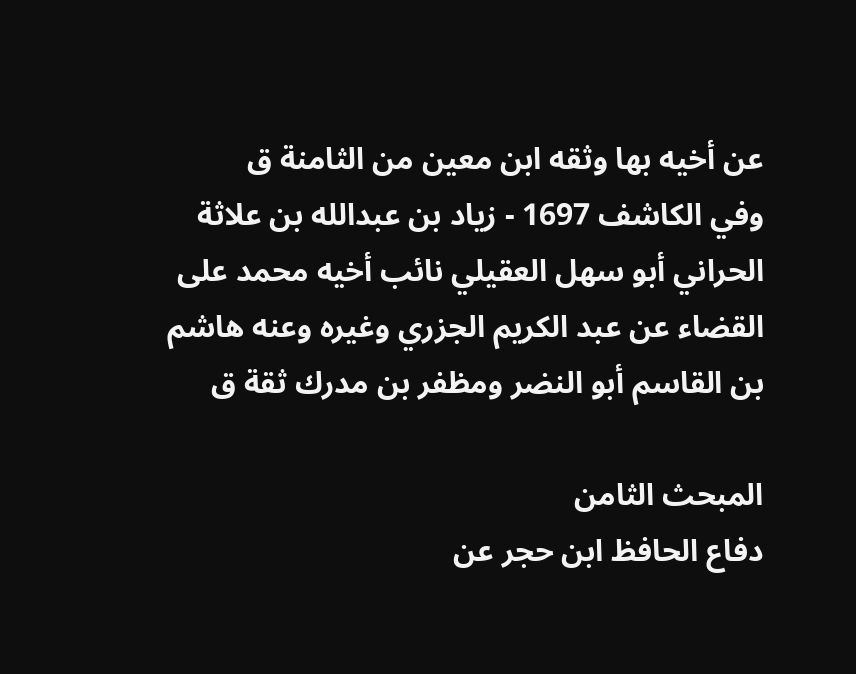عن أخيه بها وثقه ابن معين من الثامنة ق
وفي الكاشف 1697 - زياد بن عبدالله بن علاثة الحراني أبو سهل العقيلي نائب أخيه محمد على القضاء عن عبد الكريم الجزري وغيره وعنه هاشم بن القاسم أبو النضر ومظفر بن مدرك ثقة ق

المبحث الثامن
دفاع الحافظ ابن حجر عن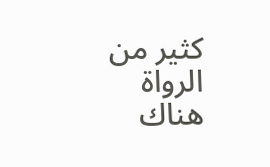كثير من الرواة
هناك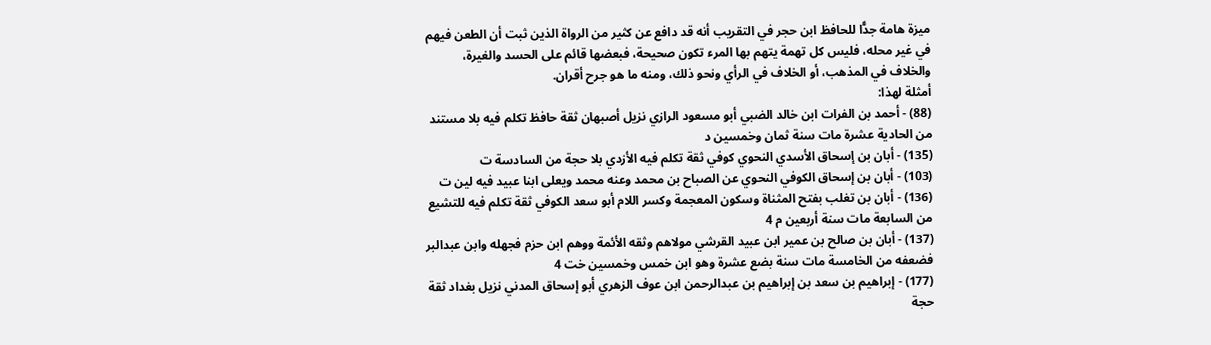ميزة هامة جدًّا للحافظ ابن حجر في التقريب أنه قد دافع عن كثير من الرواة الذين ثبت أن الطعن فيهم في غير محله، فليس كل تهمة يتهم بها المرء تكون صحيحة، فبعضها قائم على الحسد والغيرة، والخلاف في المذهب، أو الخلاف في الرأي ونحو ذلك، ومنه ما هو جرح أقران.
أمثلة لهذا:
(88) - أحمد بن الفرات ابن خالد الضبي أبو مسعود الرازي نزيل أصبهان ثقة حافظ تكلم فيه بلا مستند من الحادية عشرة مات سنة ثمان وخمسين د
(135) - أبان بن إسحاق الأسدي النحوي كوفي ثقة تكلم فيه الأزدي بلا حجة من السادسة ت
(103) - أبان بن إسحاق الكوفي النحوي عن الصباح بن محمد وعنه محمد ويعلى ابنا عبيد فيه لين ت
(136) - أبان بن تغلب بفتح المثناة وسكون المعجمة وكسر اللام أبو سعد الكوفي ثقة تكلم فيه للتشيع من السابعة مات سنة أربعين م 4
(137) - أبان بن صالح بن عمير ابن عبيد القرشي مولاهم وثقه الأئمة ووهم ابن حزم فجهله وابن عبدالبر فضعفه من الخامسة مات سنة بضع عشرة وهو ابن خمس وخمسين خت 4
(177) - إبراهيم بن سعد بن إبراهيم بن عبدالرحمن ابن عوف الزهري أبو إسحاق المدني نزيل بغداد ثقة حجة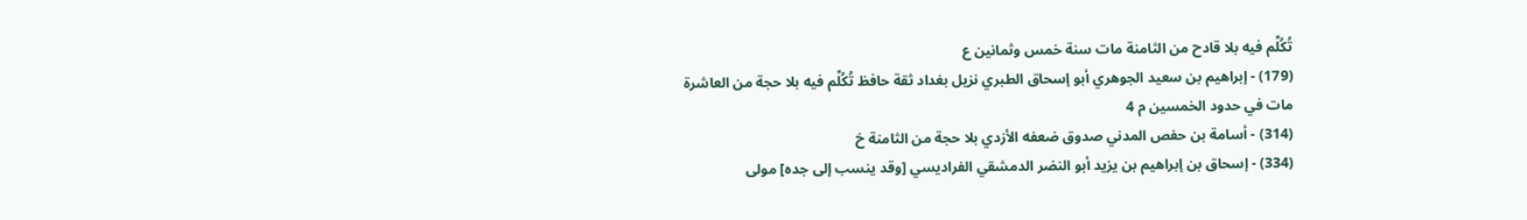تُكُلِّم فيه بلا قادح من الثامنة مات سنة خمس وثمانين ع
(179) - إبراهيم بن سعيد الجوهري أبو إسحاق الطبري نزيل بغداد ثقة حافظ تُكُلِّم فيه بلا حجة من العاشرة مات في حدود الخمسين م 4
(314) - أسامة بن حفص المدني صدوق ضعفه الأزدي بلا حجة من الثامنة خ
(334) - إسحاق بن إبراهيم بن يزيد أبو النضر الدمشقي الفراديسي [وقد ينسب إلى جده] مولى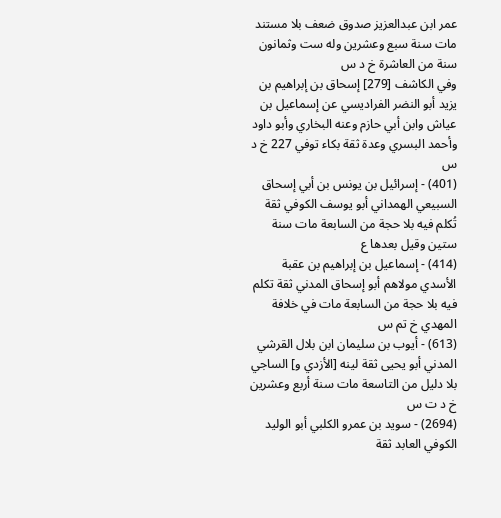عمر ابن عبدالعزيز صدوق ضعف بلا مستند مات سنة سبع وعشرين وله ست وثمانون سنة من العاشرة خ د س
وفي الكاشف [279] إسحاق بن إبراهيم بن يزيد أبو النضر الفراديسي عن إسماعيل بن عياش وابن أبي حازم وعنه البخاري وأبو داود وأحمد البسري وعدة ثقة بكاء توفي 227 خ د س
(401) - إسرائيل بن يونس بن أبي إسحاق السبيعي الهمداني أبو يوسف الكوفي ثقة تُكلم فيه بلا حجة من السابعة مات سنة ستين وقيل بعدها ع
(414) - إسماعيل بن إبراهيم بن عقبة الأسدي مولاهم أبو إسحاق المدني ثقة تكلم فيه بلا حجة من السابعة مات في خلافة المهدي خ تم س
(613) - أيوب بن سليمان ابن بلال القرشي المدني أبو يحيى ثقة لينه [الأزدي و] الساجي بلا دليل من التاسعة مات سنة أربع وعشرين خ د ت س
(2694) - سويد بن عمرو الكلبي أبو الوليد الكوفي العابد ثقة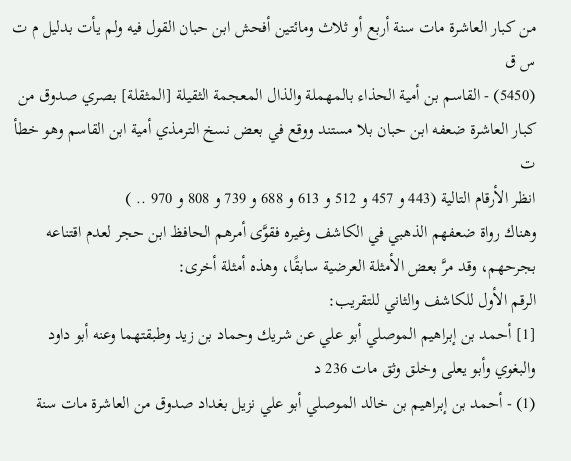من كبار العاشرة مات سنة أربع أو ثلاث ومائتين أفحش ابن حبان القول فيه ولم يأت بدليل م ت س ق
(5450) - القاسم بن أمية الحذاء بالمهملة والذال المعجمة الثقيلة [المثقلة] بصري صدوق من كبار العاشرة ضعفه ابن حبان بلا مستند ووقع في بعض نسخ الترمذي أمية ابن القاسم وهو خطأ ت
انظر الأرقام التالية (443 و 457 و 512 و 613 و 688 و 739 و 808 و 970 .. )
وهناك رواة ضعفهم الذهبي في الكاشف وغيره فقوَّى أمرهم الحافظ ابن حجر لعدم اقتناعه بجرحهم، وقد مرَّ بعض الأمثلة العرضية سابقًا، وهذه أمثلة أخرى:
الرقم الأول للكاشف والثاني للتقريب:
[1] أحمد بن إبراهيم الموصلي أبو علي عن شريك وحماد بن زيد وطبقتهما وعنه أبو داود والبغوي وأبو يعلى وخلق وثق مات 236 د
(1) - أحمد بن إبراهيم بن خالد الموصلي أبو علي نزيل بغداد صدوق من العاشرة مات سنة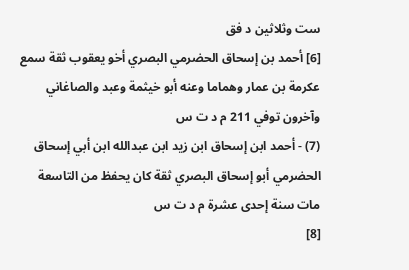ست وثلاثين د فق
[6] أحمد بن إسحاق الحضرمي البصري أخو يعقوب ثقة سمع عكرمة بن عمار وهماما وعنه أبو خيثمة وعبد والصاغاني وآخرون توفي 211 م د ت س
(7) - أحمد ابن إسحاق ابن زيد ابن عبدالله ابن أبي إسحاق الحضرمي أبو إسحاق البصري ثقة كان يحفظ من التاسعة مات سنة إحدى عشرة م د ت س
[8]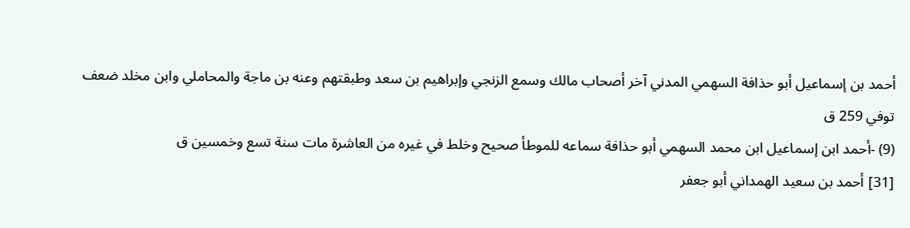أحمد بن إسماعيل أبو حذافة السهمي المدني آخر أصحاب مالك وسمع الزنجي وإبراهيم بن سعد وطبقتهم وعنه بن ماجة والمحاملي وابن مخلد ضعف توفي 259 ق
(9) -أحمد ابن إسماعيل ابن محمد السهمي أبو حذافة سماعه للموطأ صحيح وخلط في غيره من العاشرة مات سنة تسع وخمسين ق
[31] أحمد بن سعيد الهمداني أبو جعفر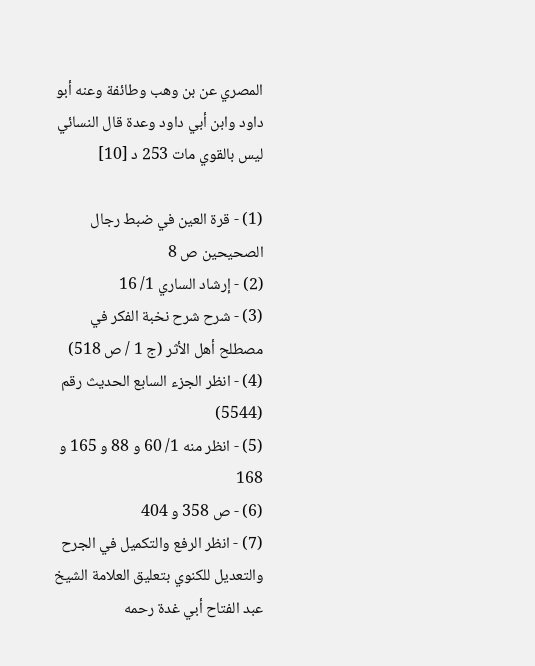المصري عن بن وهب وطائفة وعنه أبو داود وابن أبي داود وعدة قال النسائي ليس بالقوي مات 253 د [10]

(1) - قرة العين في ضبط رجال الصحيحين ص 8
(2) - إرشاد الساري 1/ 16
(3) - شرح شرح نخبة الفكر في مصطلح أهل الأثر (ج 1 / ص 518)
(4) - انظر الجزء السابع الحديث رقم (5544)
(5) - انظر منه 1/ 60 و 88 و 165 و 168
(6) - ص 358 و 404
(7) - انظر الرفع والتكميل في الجرح والتعديل للكنوي بتعليق العلامة الشيخ عبد الفتاح أبي غدة رحمه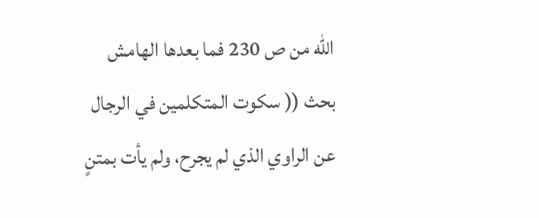الله من ص 230 فما بعدها الهامش بحث (( سكوت المتكلمين في الرجال عن الراوي الذي لم يجرح، ولم يأت بمتنٍ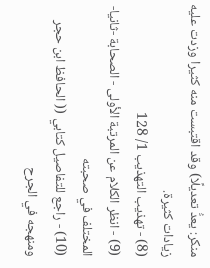منكر: يعدُّ تعديلًا) وقد اقتبست منه كثيرا وزدت عليه زيادات كثيرة.
(8) - تهذيب التهذيب 1/ 128
(9) - انظر الكلام عن المرتبة الأولى - الصحابة -ثانيا-المختلف في صحبته
(10) - راجع للتفاصيل كتابي (( الحافظ ابن حجر ومنهجه في الجرح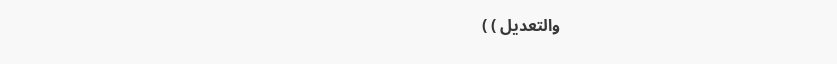والتعديل ) )